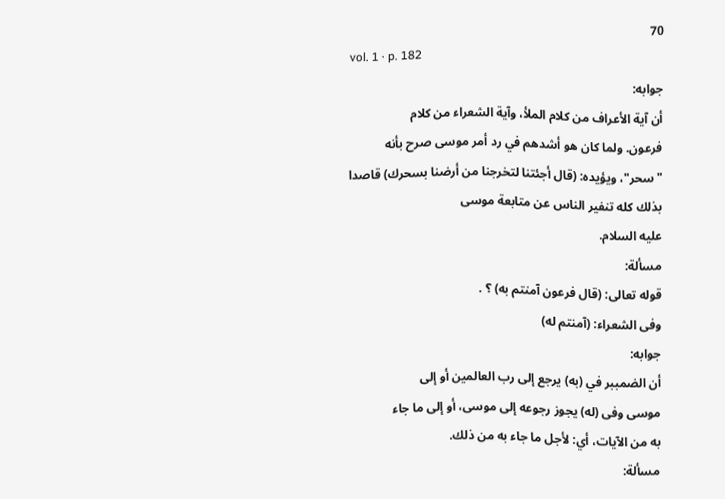70
vol. 1 · p. 182
جوابه:
أن آية الأعراف من كلام الملأ، وآية الشعراء من كلام
فرعون. ولما كان هو أشدهم في رد أمر موسى صرح بأنه
"سحر"، ويؤيده: (قال أجئتنا لتخرجنا من أرضنا بسحرك) قاصدا بذلك كله تنفير الناس عن متابعة موسى
عليه السلام.
مسألة:
قوله تعالى: (قال فرعون آمنتم به) ؟ .
وفى الشعراء: (آمنتم له)
جوابه:
أن الضمببر في (به) يرجع إلى رب العالمين أو إلى
موسى وفى (له) يجوز رجوعه إلى موسى، أو إلى ما جاء
به من الآيات، أي: لأجل ما جاء به من ذلك.
مسألة: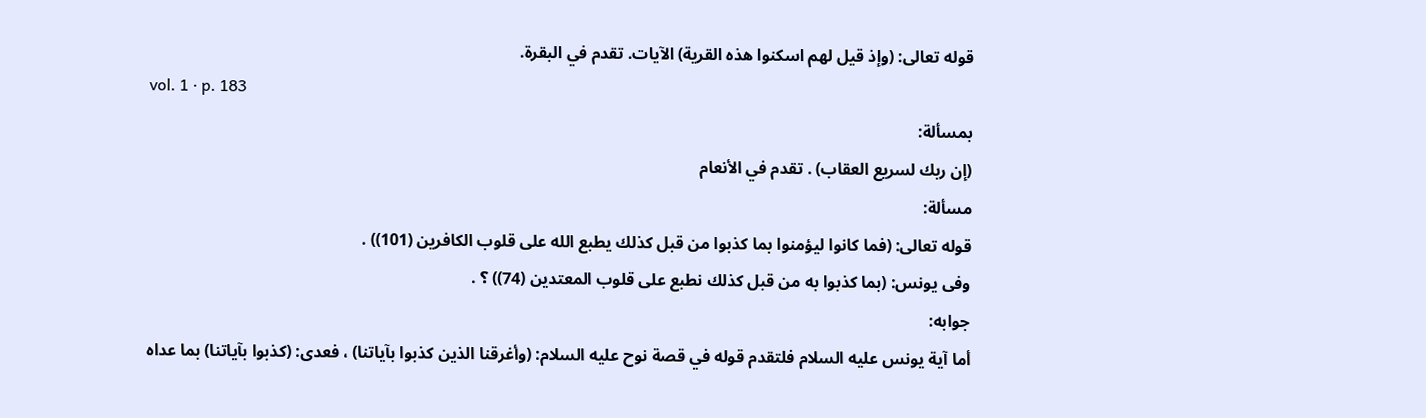قوله تعالى: (وإذ قيل لهم اسكنوا هذه القرية) الآيات. تقدم في البقرة.
vol. 1 · p. 183
بمسألة:
(إن ربك لسريع العقاب) . تقدم في الأنعام
مسألة:
قوله تعالى: (فما كانوا ليؤمنوا بما كذبوا من قبل كذلك يطبع الله على قلوب الكافرين (101)) .
وفى يونس: (بما كذبوا به من قبل كذلك نطبع على قلوب المعتدين (74)) ؟ .
جوابه:
أما آية يونس عليه السلام فلتقدم قوله في قصة نوح عليه السلام: (وأغرقنا الذين كذبوا بآياتنا) ، فعدى: (كذبوا بآياتنا) بما عداه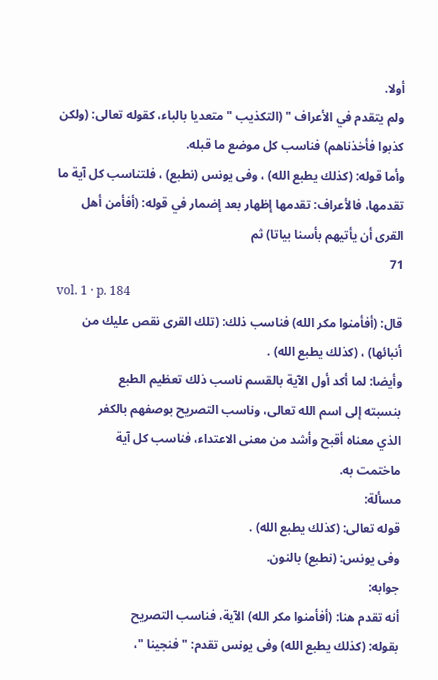أولا.
ولم يتقدم في الأعراف " (التكذيب " متعديا بالباء، كقوله تعالى: (ولكن كذبوا فأخذناهم) فناسب كل موضع ما قبله.
وأما قوله: (كذلك يطبع الله) ، وفى يونس (نطبع) ، فلتناسب كل آية ما تقدمها، فالأعراف: تقدمها إظهار بعد إضمار في قوله: (أفأمن أهل القرى أن يأتيهم بأسنا بياتا) ثم
71
vol. 1 · p. 184
قال: (أفأمنوا مكر الله) فناسب ذلك: (تلك القرى نقص عليك من أنبائها) ، (كذلك يطبع الله) .
وأيضا: لما أكد أول الآية بالقسم ناسب ذلك تعظيم الطبع
بنسبته إلى اسم الله تعالى، وناسب التصريح بوصفهم بالكفر
الذي معناه أقبح وأشد من معنى الاعتداء، فناسب كل آية
ماختمت به.
مسألة:
قوله تعالى: (كذلك يطبع الله) .
وفى يونس: (نطبع) بالنون.
جوابه:
أنه تقدم هنا: (أفأمنوا مكر الله) الآية، فناسب التصريح
بقوله: (كذلك يطبع الله) وفى يونس تقدم: " فنجينا "،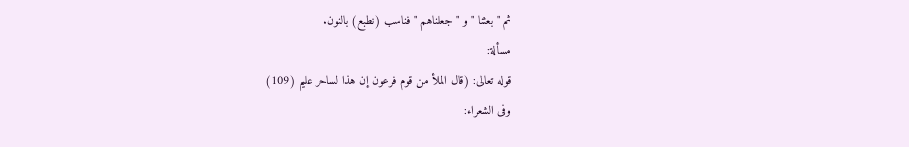ثم " بعثنا " و " جعلناهم " فناسب (نطبع) بالنون.
مسألة:
قوله تعالى: (قال الملأ من قوم فرعون إن هذا لساحر عليم (109)
وفى الشعراء: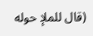(قال للملإ حوله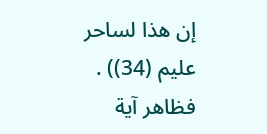إن هذا لساحر عليم (34)) . فظاهر آية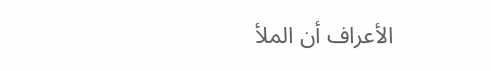الأعراف أن الملأ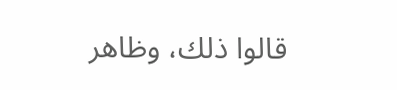قالوا ذلك، وظاهر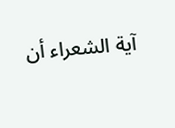آية الشعراء أن